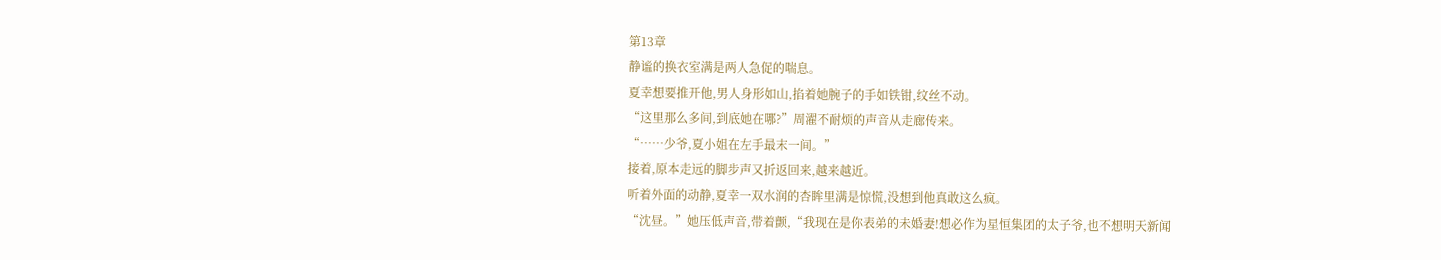第13章
静谧的换衣室满是两人急促的喘息。
夏幸想要推开他,男人身形如山,掐着她腕子的手如铁钳,纹丝不动。
“这里那么多间,到底她在哪?”周濯不耐烦的声音从走廊传来。
“……少爷,夏小姐在左手最末一间。”
接着,原本走远的脚步声又折返回来,越来越近。
听着外面的动静,夏幸一双水润的杏眸里满是惊慌,没想到他真敢这么疯。
“沈昼。”她压低声音,带着颤,“我现在是你表弟的未婚妻!想必作为星恒集团的太子爷,也不想明天新闻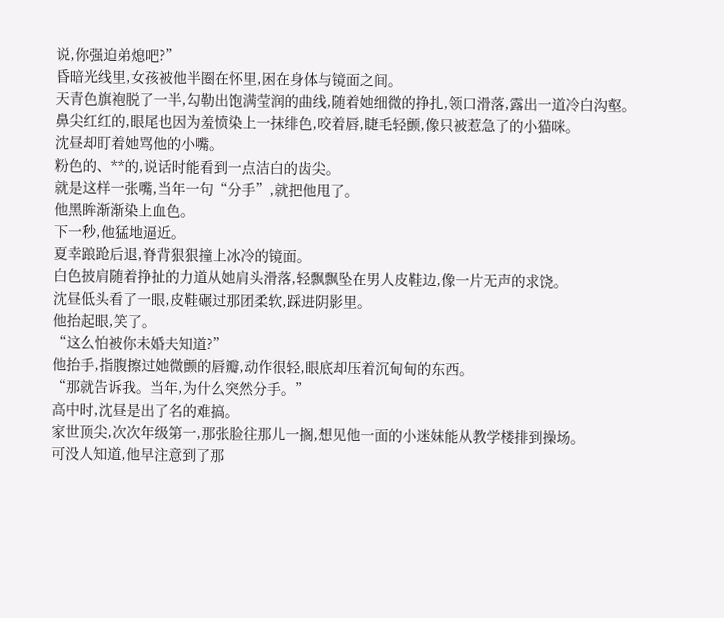说,你强迫弟熄吧?”
昏暗光线里,女孩被他半圈在怀里,困在身体与镜面之间。
天青色旗袍脱了一半,勾勒出饱满莹润的曲线,随着她细微的挣扎,领口滑落,露出一道冷白沟壑。
鼻尖红红的,眼尾也因为羞愤染上一抹绯色,咬着唇,睫毛轻颤,像只被惹急了的小猫咪。
沈昼却盯着她骂他的小嘴。
粉色的、**的,说话时能看到一点洁白的齿尖。
就是这样一张嘴,当年一句“分手”,就把他甩了。
他黑眸渐渐染上血色。
下一秒,他猛地逼近。
夏幸踉跄后退,脊背狠狠撞上冰冷的镜面。
白色披肩随着挣扯的力道从她肩头滑落,轻飘飘坠在男人皮鞋边,像一片无声的求饶。
沈昼低头看了一眼,皮鞋碾过那团柔软,踩进阴影里。
他抬起眼,笑了。
“这么怕被你未婚夫知道?”
他抬手,指腹擦过她微颤的唇瓣,动作很轻,眼底却压着沉甸甸的东西。
“那就告诉我。当年,为什么突然分手。”
高中时,沈昼是出了名的难搞。
家世顶尖,次次年级第一,那张脸往那儿一搁,想见他一面的小迷妹能从教学楼排到操场。
可没人知道,他早注意到了那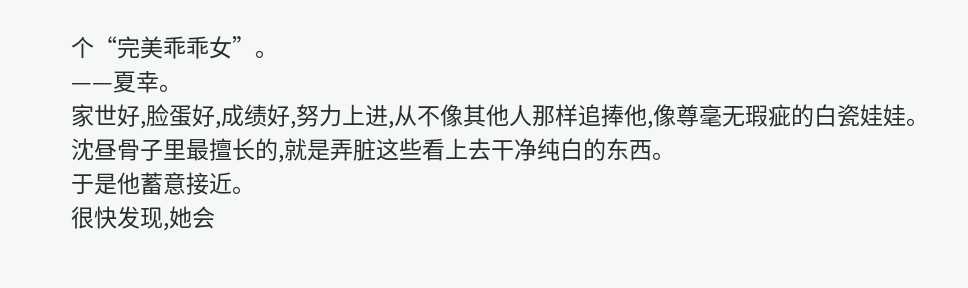个“完美乖乖女”。
——夏幸。
家世好,脸蛋好,成绩好,努力上进,从不像其他人那样追捧他,像尊毫无瑕疵的白瓷娃娃。
沈昼骨子里最擅长的,就是弄脏这些看上去干净纯白的东西。
于是他蓄意接近。
很快发现,她会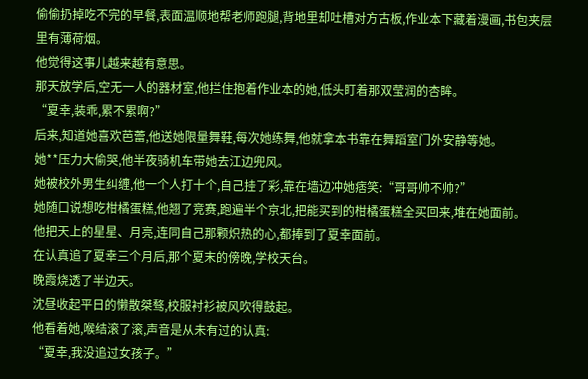偷偷扔掉吃不完的早餐,表面温顺地帮老师跑腿,背地里却吐槽对方古板,作业本下藏着漫画,书包夹层里有薄荷烟。
他觉得这事儿越来越有意思。
那天放学后,空无一人的器材室,他拦住抱着作业本的她,低头盯着那双莹润的杏眸。
“夏幸,装乖,累不累啊?”
后来,知道她喜欢芭蕾,他送她限量舞鞋,每次她练舞,他就拿本书靠在舞蹈室门外安静等她。
她**压力大偷哭,他半夜骑机车带她去江边兜风。
她被校外男生纠缠,他一个人打十个,自己挂了彩,靠在墙边冲她痞笑:“哥哥帅不帅?”
她随口说想吃柑橘蛋糕,他翘了竞赛,跑遍半个京北,把能买到的柑橘蛋糕全买回来,堆在她面前。
他把天上的星星、月亮,连同自己那颗炽热的心,都捧到了夏幸面前。
在认真追了夏幸三个月后,那个夏末的傍晚,学校天台。
晚霞烧透了半边天。
沈昼收起平日的懒散桀骜,校服衬衫被风吹得鼓起。
他看着她,喉结滚了滚,声音是从未有过的认真:
“夏幸,我没追过女孩子。”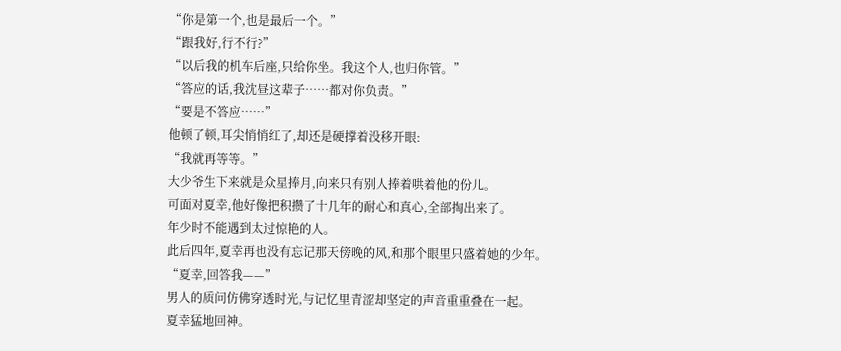“你是第一个,也是最后一个。”
“跟我好,行不行?”
“以后我的机车后座,只给你坐。我这个人,也归你管。”
“答应的话,我沈昼这辈子……都对你负责。”
“要是不答应……”
他顿了顿,耳尖悄悄红了,却还是硬撑着没移开眼:
“我就再等等。”
大少爷生下来就是众星捧月,向来只有别人捧着哄着他的份儿。
可面对夏幸,他好像把积攒了十几年的耐心和真心,全部掏出来了。
年少时不能遇到太过惊艳的人。
此后四年,夏幸再也没有忘记那天傍晚的风,和那个眼里只盛着她的少年。
“夏幸,回答我——”
男人的质问仿佛穿透时光,与记忆里青涩却坚定的声音重重叠在一起。
夏幸猛地回神。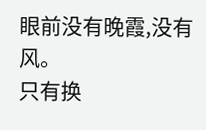眼前没有晚霞,没有风。
只有换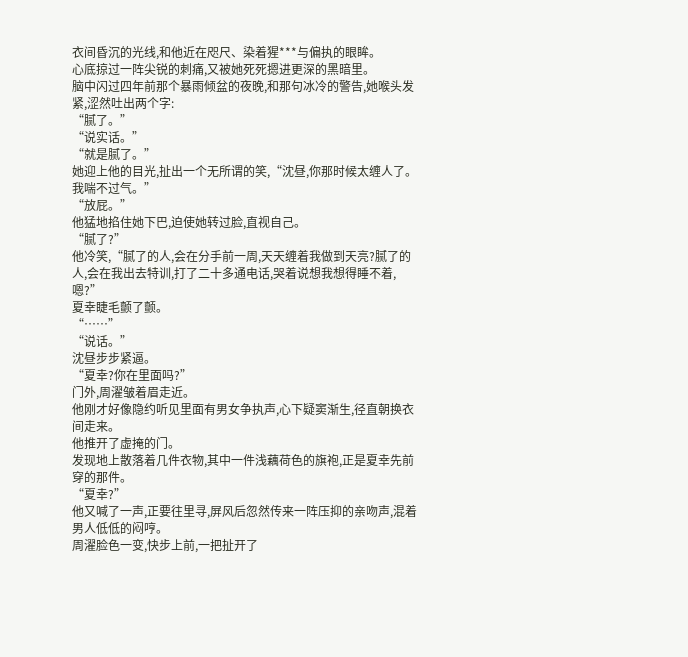衣间昏沉的光线,和他近在咫尺、染着猩***与偏执的眼眸。
心底掠过一阵尖锐的刺痛,又被她死死摁进更深的黑暗里。
脑中闪过四年前那个暴雨倾盆的夜晚,和那句冰冷的警告,她喉头发紧,涩然吐出两个字:
“腻了。”
“说实话。”
“就是腻了。”
她迎上他的目光,扯出一个无所谓的笑,“沈昼,你那时候太缠人了。我喘不过气。”
“放屁。”
他猛地掐住她下巴,迫使她转过脸,直视自己。
“腻了?”
他冷笑,“腻了的人,会在分手前一周,天天缠着我做到天亮?腻了的人,会在我出去特训,打了二十多通电话,哭着说想我想得睡不着,嗯?”
夏幸睫毛颤了颤。
“……”
“说话。”
沈昼步步紧逼。
“夏幸?你在里面吗?”
门外,周濯皱着眉走近。
他刚才好像隐约听见里面有男女争执声,心下疑窦渐生,径直朝换衣间走来。
他推开了虚掩的门。
发现地上散落着几件衣物,其中一件浅藕荷色的旗袍,正是夏幸先前穿的那件。
“夏幸?”
他又喊了一声,正要往里寻,屏风后忽然传来一阵压抑的亲吻声,混着男人低低的闷哼。
周濯脸色一变,快步上前,一把扯开了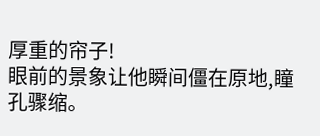厚重的帘子!
眼前的景象让他瞬间僵在原地,瞳孔骤缩。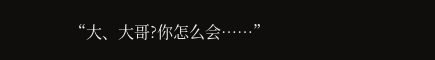“大、大哥?你怎么会……”